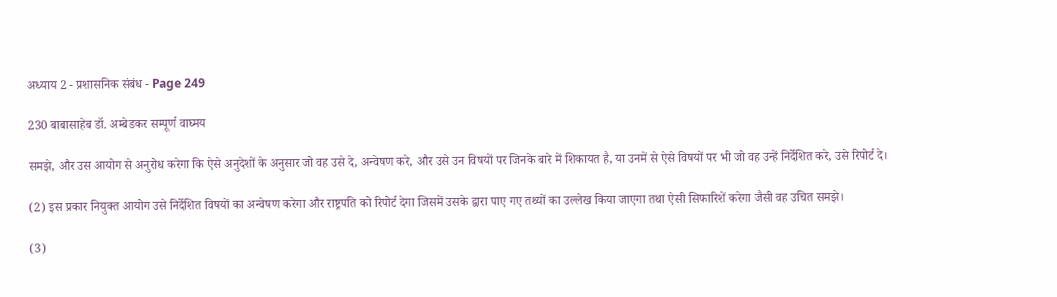अध्याय 2 - प्रशासनिक संबंध - Page 249

230 बाबासाहेब डॉ. अम्बेडकर सम्पूर्ण वाघ्मय

समझे, और उस आयोग से अनुरोध करेगा कि ऐसे अनुदेशों के अनुसार जो वह उसे दे, अन्वेषण करे, और उसे उन विषयों पर जिनके बारे में शिकायत है, या उनमें से ऐसे विषयों पर भी जो वह उन्हें निर्देशित करे, उसे रिपोर्ट दे।

(2) इस प्रकार नियुक्त आयोग उसे निर्देशित विषयों का अन्वेषण करेगा और राष्ट्रपति को रिपोर्ट देगा जिसमें उसके द्वारा पाए गए तथ्यों का उल्लेख किया जाएगा तथा ऐसी सिफारिशें करेगा जैसी वह उचित समझे।

(3)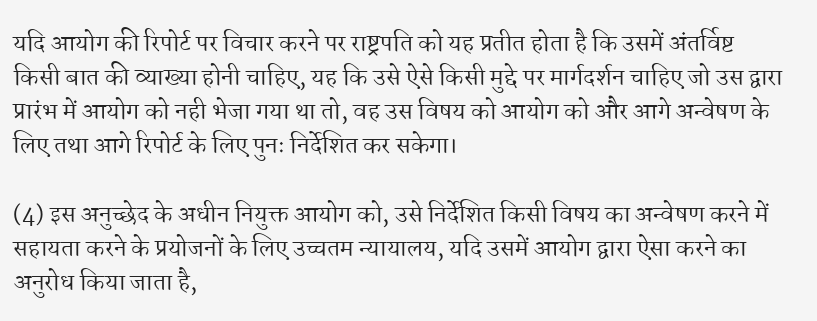यदि आयोग की रिपोर्ट पर विचार करने पर राष्ट्रपति को यह प्रतीत होता है कि उसमें अंतर्विष्ट किसी बात की व्याख्या होनी चाहिए, यह कि उसे ऐसे किसी मुद्दे पर मार्गदर्शन चाहिए जो उस द्वारा प्रारंभ में आयोग को नही भेजा गया था तो, वह उस विषय को आयोग को और आगे अन्वेषण के लिए तथा आगे रिपोर्ट के लिए पुनः निर्देशित कर सकेगा।

(4) इस अनुच्छेद के अधीन नियुक्त आयोग को, उसे निर्देशित किसी विषय का अन्वेषण करने में सहायता करने के प्रयोजनों के लिए उच्चतम न्यायालय, यदि उसमें आयोग द्वारा ऐसा करने का अनुरोध किया जाता है,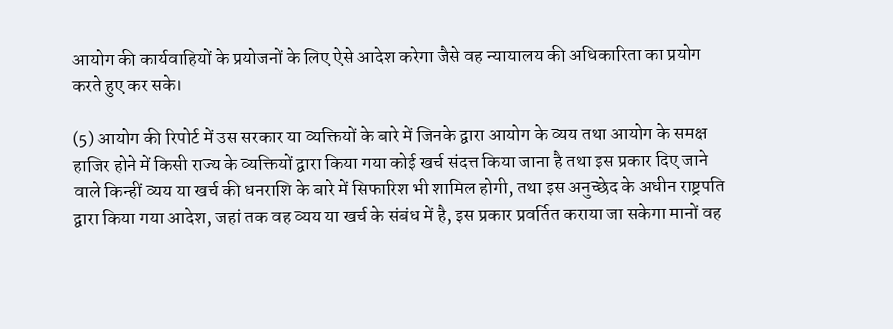आयोग की कार्यवाहियों के प्रयोजनों के लिए ऐसे आदेश करेगा जैसे वह न्यायालय की अधिकारिता का प्रयोग करते हुए कर सके।

(5) आयोग की रिपोर्ट में उस सरकार या व्यक्तियों के बारे में जिनके द्वारा आयोग के व्यय तथा आयोग के समक्ष हाजिर होने में किसी राज्य के व्यक्तियों द्वारा किया गया कोई खर्च संदत्त किया जाना है तथा इस प्रकार दिए जाने वाले किन्हीं व्यय या खर्च की धनराशि के बारे में सिफारिश भी शामिल होगी, तथा इस अनुच्छेद के अधीन राष्ट्रपति द्वारा किया गया आदेश, जहां तक वह व्यय या खर्च के संबंध में है, इस प्रकार प्रवर्तित कराया जा सकेगा मानों वह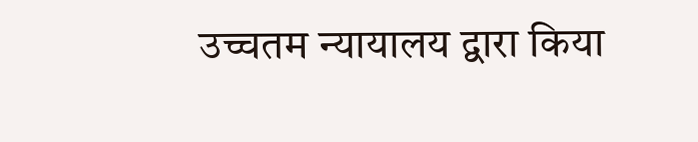उच्चतम न्यायालय द्वारा किया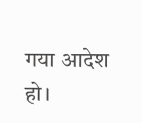गया आदेश हो।